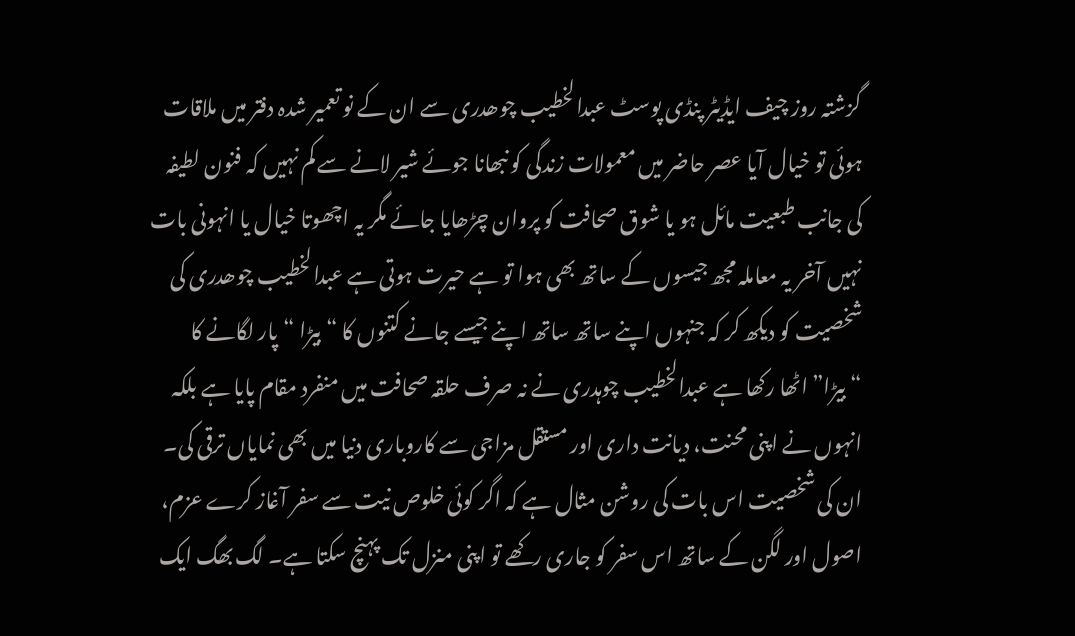گزشتہ روز چیف ایڈیٹر پنڈی پوسٹ عبدالخطیب چوھدری سے ان کے نو تعمیر شدہ دفتر میں ملاقات ہوئی تو خیال آیا عصر حاضر میں معمولات زندگی کو نبھانا جوئے شیر لانے سے کم نہیں کہ فنون لطیفہ کی جانب طبعیت مائل ہو یا شوق صحافت کو پروان چڑھایا جائے مگر یہ اچھوتا خیال یا انہونی بات نہیں آخر یہ معاملہ مجھ جیسوں کے ساتھ بھی ہوا تو ہے حیرت ہوتی ہے عبدالخطیب چوھدری کی شخصیت کو دیکھ کر کہ جنہوں اپنے ساتھ ساتھ اپنے جیسے جانے کتنوں کا “بیڑا “پار لگانے کا “بیڑا” اٹھا رکھا ہے عبدالخطیب چوہدری نے نہ صرف حلقہ صحافت میں منفرد مقام پایا ہے بلکہ انہوں نے اپنی محنت، دیانت داری اور مستقل مزاجی سے کاروباری دنیا میں بھی نمایاں ترقی کی۔ ان کی شخصیت اس بات کی روشن مثال ہے کہ اگر کوئی خلوص نیت سے سفر آغاز کرے عزم، اصول اور لگن کے ساتھ اس سفر کو جاری رکھے تو اپنی منزل تک پہنچ سکتا ہے۔ لگ بھگ ایک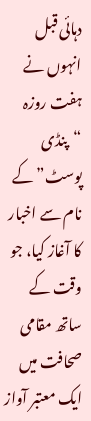دہائی قبل انہوں نے ہفت روزہ “پنڈی پوسٹ” کے نام سے اخبار کا آغاز کیا، جو وقت کے ساتھ مقامی صحافت میں ایک معتبر آواز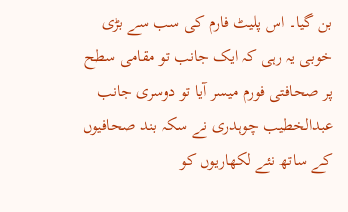بن گیا۔ اس پلیٹ فارم کی سب سے بڑی خوبی یہ رہی کہ ایک جانب تو مقامی سطح پر صحافتی فورم میسر آیا تو دوسری جانب عبدالخطیب چوہدری نے سکہ بند صحافیوں کے ساتھ نئے لکھاریوں کو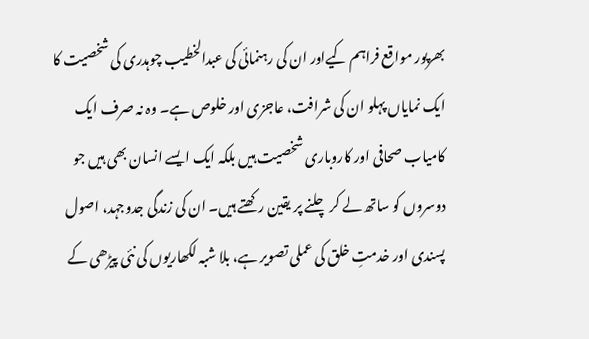بھرپور مواقع فراہم کیےاور ان کی رہنمائی کی عبدالخطیب چوہدری کی شخصیت کا ایک نمایاں پہلو ان کی شرافت، عاجزی اور خلوص ہے۔ وہ نہ صرف ایک کامیاب صحافی اور کاروباری شخصیت ہیں بلکہ ایک ایسے انسان بھی ہیں جو دوسروں کو ساتھ لے کر چلنے پر یقین رکھتے ہیں۔ ان کی زندگی جدوجہد، اصول پسندی اور خدمتِ خلق کی عملی تصویر ہے، بلا شبہ لکھاریوں کی نئی پیڑھی کے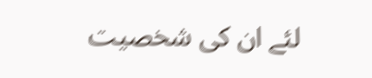لئے ان کی شخصیت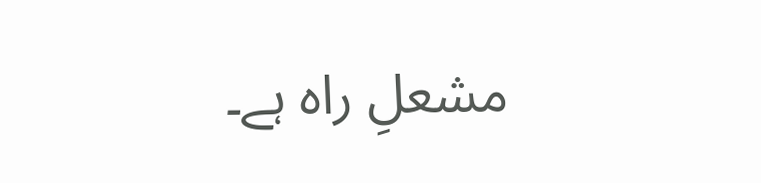مشعلِ راہ ہے۔